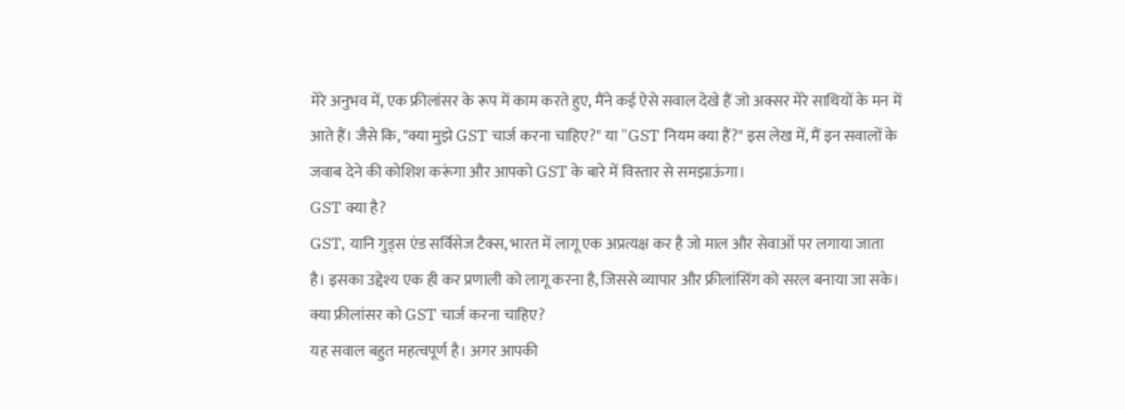मेरे अनुभव में, एक फ्रीलांसर के रूप में काम करते हुए, मैंने कई ऐसे सवाल देखे हैं जो अक्सर मेरे साथियों के मन में आते हैं। जैसे कि, "क्या मुझे GST चार्ज करना चाहिए?" या "GST नियम क्या हैं?" इस लेख में, मैं इन सवालों के जवाब देने की कोशिश करूंगा और आपको GST के बारे में विस्तार से समझाऊंगा।
GST क्या है?
GST, यानि गुड्स एंड सर्विसेज टैक्स, भारत में लागू एक अप्रत्यक्ष कर है जो माल और सेवाओं पर लगाया जाता है। इसका उद्देश्य एक ही कर प्रणाली को लागू करना है, जिससे व्यापार और फ्रीलांसिंग को सरल बनाया जा सके।
क्या फ्रीलांसर को GST चार्ज करना चाहिए?
यह सवाल बहुत महत्वपूर्ण है। अगर आपकी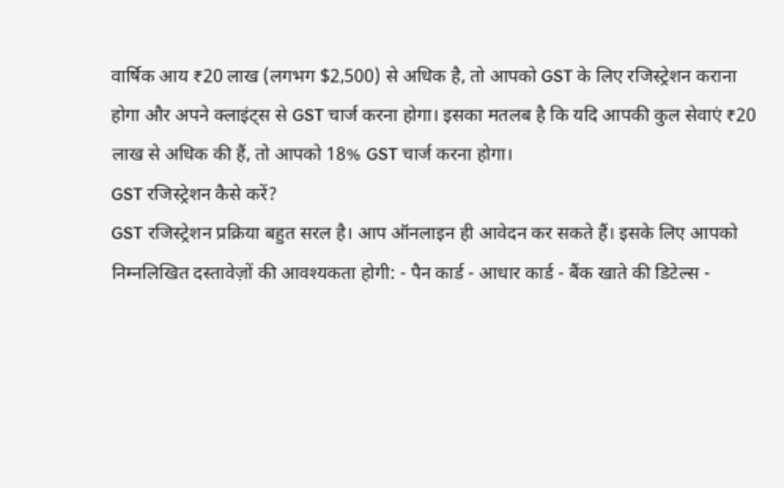वार्षिक आय ₹20 लाख (लगभग $2,500) से अधिक है, तो आपको GST के लिए रजिस्ट्रेशन कराना होगा और अपने क्लाइंट्स से GST चार्ज करना होगा। इसका मतलब है कि यदि आपकी कुल सेवाएं ₹20 लाख से अधिक की हैं, तो आपको 18% GST चार्ज करना होगा।
GST रजिस्ट्रेशन कैसे करें?
GST रजिस्ट्रेशन प्रक्रिया बहुत सरल है। आप ऑनलाइन ही आवेदन कर सकते हैं। इसके लिए आपको निम्नलिखित दस्तावेज़ों की आवश्यकता होगी: - पैन कार्ड - आधार कार्ड - बैंक खाते की डिटेल्स -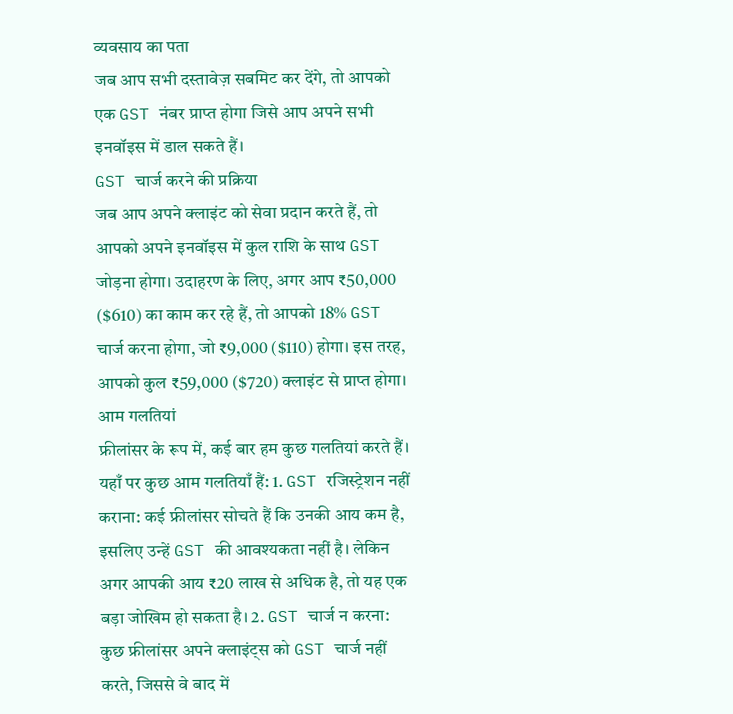व्यवसाय का पता
जब आप सभी दस्तावेज़ सबमिट कर देंगे, तो आपको एक GST नंबर प्राप्त होगा जिसे आप अपने सभी इनवॉइस में डाल सकते हैं।
GST चार्ज करने की प्रक्रिया
जब आप अपने क्लाइंट को सेवा प्रदान करते हैं, तो आपको अपने इनवॉइस में कुल राशि के साथ GST जोड़ना होगा। उदाहरण के लिए, अगर आप ₹50,000 ($610) का काम कर रहे हैं, तो आपको 18% GST चार्ज करना होगा, जो ₹9,000 ($110) होगा। इस तरह, आपको कुल ₹59,000 ($720) क्लाइंट से प्राप्त होगा।
आम गलतियां
फ्रीलांसर के रूप में, कई बार हम कुछ गलतियां करते हैं। यहाँ पर कुछ आम गलतियाँ हैं: 1. GST रजिस्ट्रेशन नहीं कराना: कई फ्रीलांसर सोचते हैं कि उनकी आय कम है, इसलिए उन्हें GST की आवश्यकता नहीं है। लेकिन अगर आपकी आय ₹20 लाख से अधिक है, तो यह एक बड़ा जोखिम हो सकता है। 2. GST चार्ज न करना: कुछ फ्रीलांसर अपने क्लाइंट्स को GST चार्ज नहीं करते, जिससे वे बाद में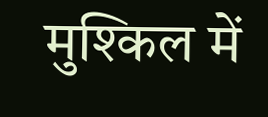मुश्किल में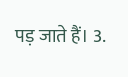पड़ जाते हैं। 3.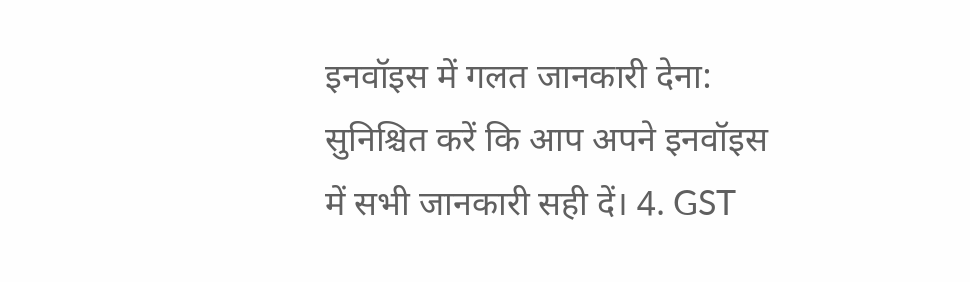इनवॉइस में गलत जानकारी देना: सुनिश्चित करें कि आप अपने इनवॉइस में सभी जानकारी सही दें। 4. GST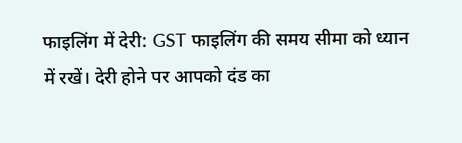फाइलिंग में देरी: GST फाइलिंग की समय सीमा को ध्यान में रखें। देरी होने पर आपको दंड का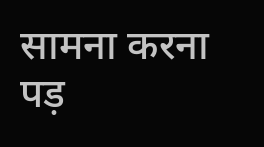सामना करना पड़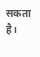सकता है।